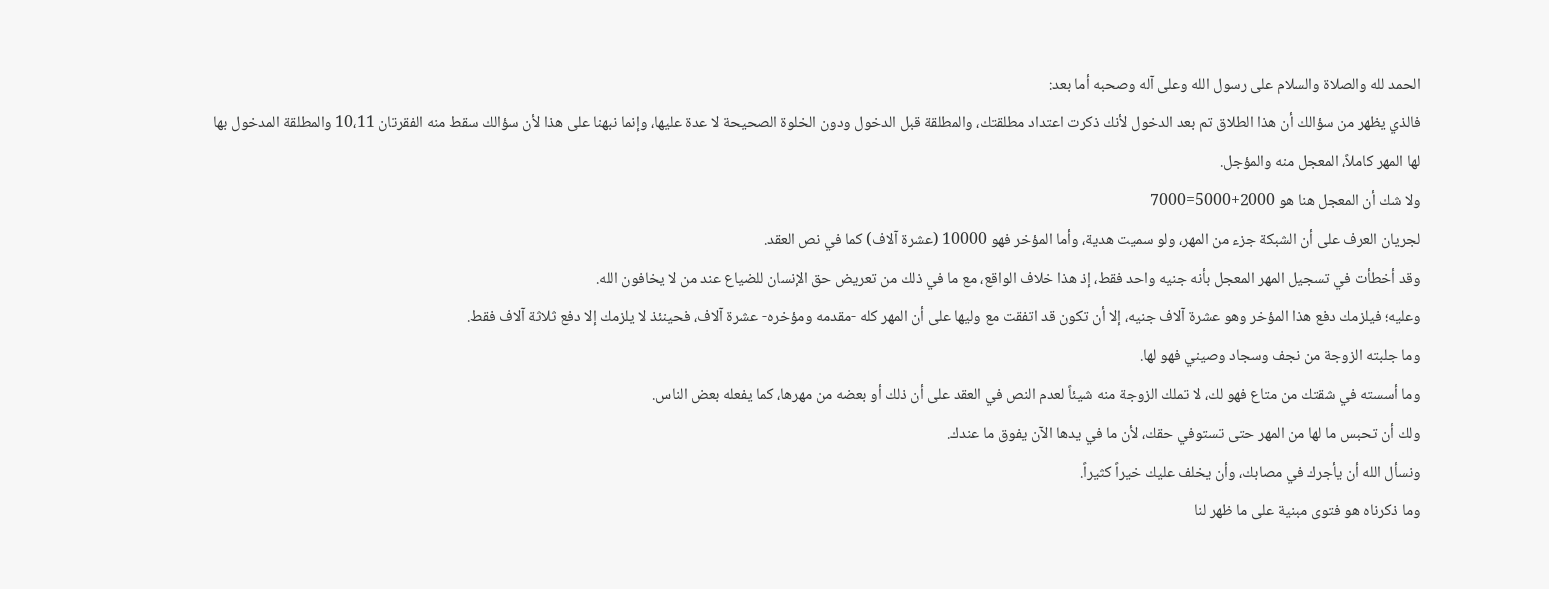الحمد لله والصلاة والسلام على رسول الله وعلى آله وصحبه أما بعد:
فالذي يظهر من سؤالك أن هذا الطلاق تم بعد الدخول لأنك ذكرت اعتداد مطلقتك، والمطلقة قبل الدخول ودون الخلوة الصحيحة لا عدة عليها، وإنما نبهنا على هذا لأن سؤالك سقط منه الفقرتان 10،11 والمطلقة المدخول بها لها المهر كاملاً، المعجل منه والمؤجل.
ولا شك أن المعجل هنا هو 2000+5000=7000
لجريان العرف على أن الشبكة جزء من المهر، ولو سميت هدية، وأما المؤخر فهو 10000 (عشرة آلاف) كما في نص العقد.
وقد أخطأت في تسجيل المهر المعجل بأنه جنيه واحد فقط، إذ هذا خلاف الواقع، مع ما في ذلك من تعريض حق الإنسان للضياع عند من لا يخافون الله.
وعليه؛ فيلزمك دفع هذا المؤخر وهو عشرة آلاف جنيه، إلا أن تكون قد اتفقت مع وليها على أن المهر كله -مقدمه ومؤخره- عشرة آلاف، فحينئذ لا يلزمك إلا دفع ثلاثة آلاف فقط.
وما جلبته الزوجة من نجف وسجاد وصيني فهو لها.
وما أسسته في شقتك من متاع فهو لك، لا تملك الزوجة منه شيئاً لعدم النص في العقد على أن ذلك أو بعضه من مهرها، كما يفعله بعض الناس.
ولك أن تحبس ما لها من المهر حتى تستوفي حقك، لأن ما في يدها الآن يفوق ما عندك.
ونسأل الله أن يأجرك في مصابك، وأن يخلف عليك خيراً كثيراً.
وما ذكرناه هو فتوى مبنية على ما ظهر لنا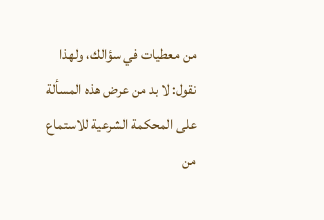من معطيات في سؤالك، ولهذا نقول: لا بد من عرض هذه المسألة على المحكمة الشرعية للاستماع من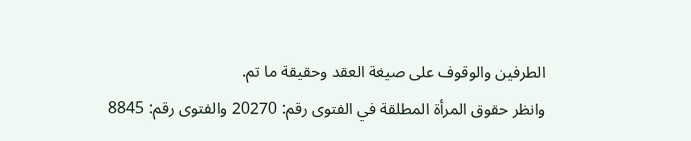الطرفين والوقوف على صيغة العقد وحقيقة ما تم.
وانظر حقوق المرأة المطلقة في الفتوى رقم: 20270 والفتوى رقم: 8845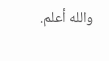والله أعلم.